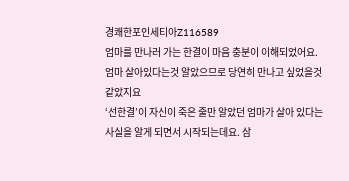경쾌한포인세티아Z116589
엄마를 만나러 가는 한결이 마음 충분이 이해되었어요. 엄마 살아있다는것 알았으므로 당연히 만나고 싶었을것 같았지요
‘선한결’이 자신이 죽은 줄만 알았던 엄마가 살아 있다는 사실을 알게 되면서 시작되는데요. 삼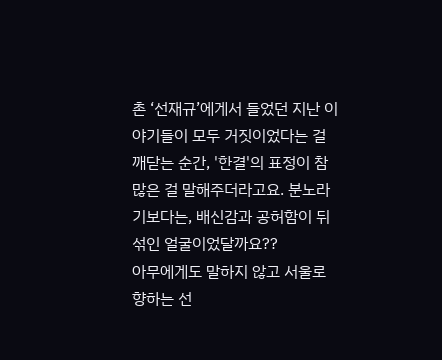촌 ‘선재규’에게서 들었던 지난 이야기들이 모두 거짓이었다는 걸 깨닫는 순간, '한결'의 표정이 참 많은 걸 말해주더라고요. 분노라기보다는, 배신감과 공허함이 뒤섞인 얼굴이었달까요??
아무에게도 말하지 않고 서울로 향하는 선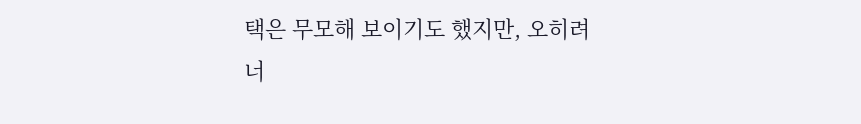택은 무모해 보이기도 했지만, 오히려 너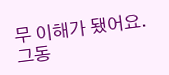무 이해가 됐어요. 그동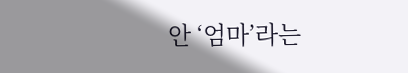안 ‘엄마’라는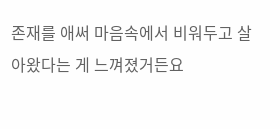존재를 애써 마음속에서 비워두고 살아왔다는 게 느껴졌거든요